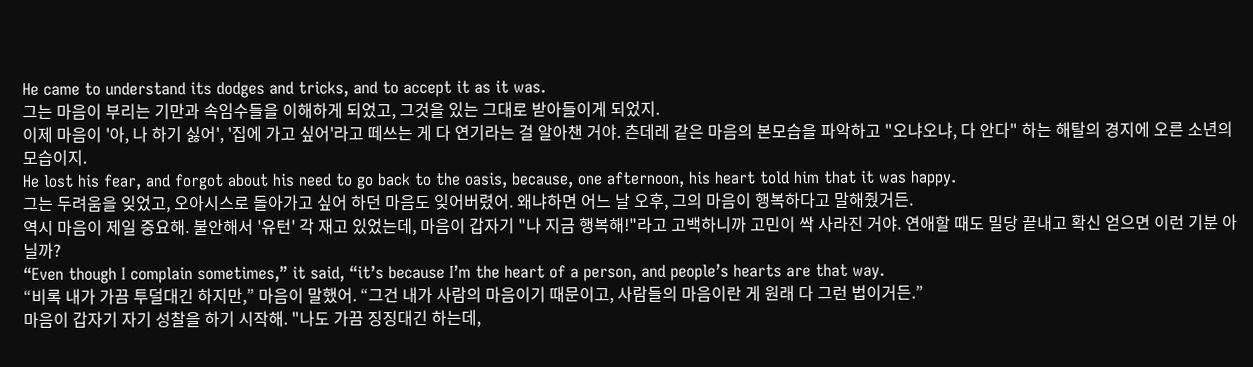He came to understand its dodges and tricks, and to accept it as it was.
그는 마음이 부리는 기만과 속임수들을 이해하게 되었고, 그것을 있는 그대로 받아들이게 되었지.
이제 마음이 '아, 나 하기 싫어', '집에 가고 싶어'라고 떼쓰는 게 다 연기라는 걸 알아챈 거야. 츤데레 같은 마음의 본모습을 파악하고 "오냐오냐, 다 안다" 하는 해탈의 경지에 오른 소년의 모습이지.
He lost his fear, and forgot about his need to go back to the oasis, because, one afternoon, his heart told him that it was happy.
그는 두려움을 잊었고, 오아시스로 돌아가고 싶어 하던 마음도 잊어버렸어. 왜냐하면 어느 날 오후, 그의 마음이 행복하다고 말해줬거든.
역시 마음이 제일 중요해. 불안해서 '유턴' 각 재고 있었는데, 마음이 갑자기 "나 지금 행복해!"라고 고백하니까 고민이 싹 사라진 거야. 연애할 때도 밀당 끝내고 확신 얻으면 이런 기분 아닐까?
“Even though I complain sometimes,” it said, “it’s because I’m the heart of a person, and people’s hearts are that way.
“비록 내가 가끔 투덜대긴 하지만,” 마음이 말했어. “그건 내가 사람의 마음이기 때문이고, 사람들의 마음이란 게 원래 다 그런 법이거든.”
마음이 갑자기 자기 성찰을 하기 시작해. "나도 가끔 징징대긴 하는데,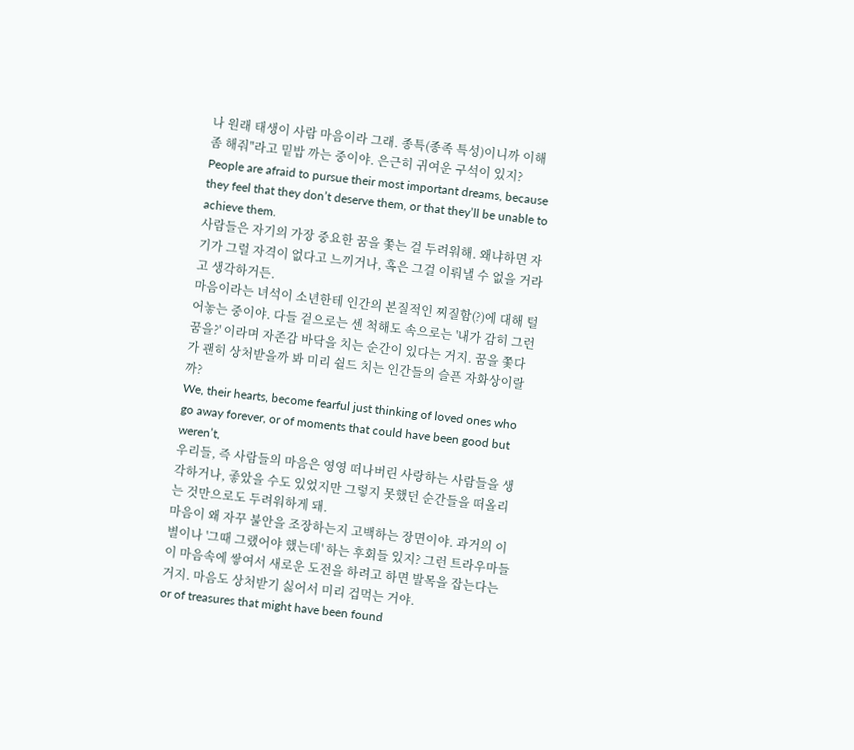나 원래 태생이 사람 마음이라 그래. 종특(종족 특성)이니까 이해 좀 해줘"라고 밑밥 까는 중이야. 은근히 귀여운 구석이 있지?
People are afraid to pursue their most important dreams, because they feel that they don’t deserve them, or that they’ll be unable to achieve them.
사람들은 자기의 가장 중요한 꿈을 쫓는 걸 두려워해. 왜냐하면 자기가 그럴 자격이 없다고 느끼거나, 혹은 그걸 이뤄낼 수 없을 거라고 생각하거든.
마음이라는 녀석이 소년한테 인간의 본질적인 찌질함(?)에 대해 털어놓는 중이야. 다들 겉으로는 센 척해도 속으로는 '내가 감히 그런 꿈을?' 이라며 자존감 바닥을 치는 순간이 있다는 거지. 꿈을 쫓다가 괜히 상처받을까 봐 미리 쉴드 치는 인간들의 슬픈 자화상이랄까?
We, their hearts, become fearful just thinking of loved ones who go away forever, or of moments that could have been good but weren’t,
우리들, 즉 사람들의 마음은 영영 떠나버린 사랑하는 사람들을 생각하거나, 좋았을 수도 있었지만 그렇지 못했던 순간들을 떠올리는 것만으로도 두려워하게 돼.
마음이 왜 자꾸 불안을 조장하는지 고백하는 장면이야. 과거의 이별이나 '그때 그랬어야 했는데' 하는 후회들 있지? 그런 트라우마들이 마음속에 쌓여서 새로운 도전을 하려고 하면 발목을 잡는다는 거지. 마음도 상처받기 싫어서 미리 겁먹는 거야.
or of treasures that might have been found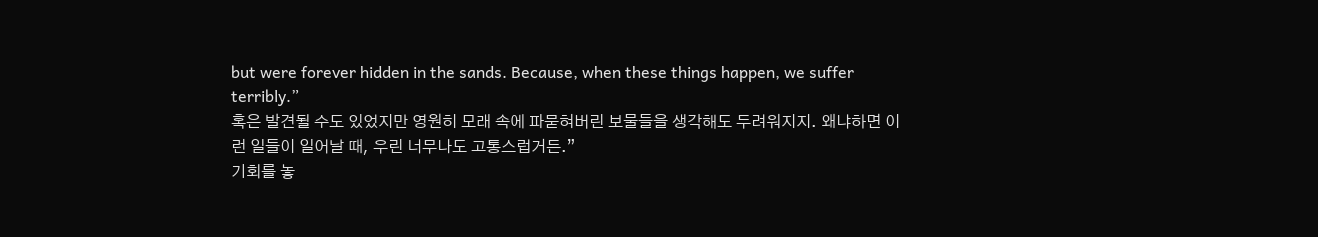but were forever hidden in the sands. Because, when these things happen, we suffer terribly.”
혹은 발견될 수도 있었지만 영원히 모래 속에 파묻혀버린 보물들을 생각해도 두려워지지. 왜냐하면 이런 일들이 일어날 때, 우린 너무나도 고통스럽거든.”
기회를 놓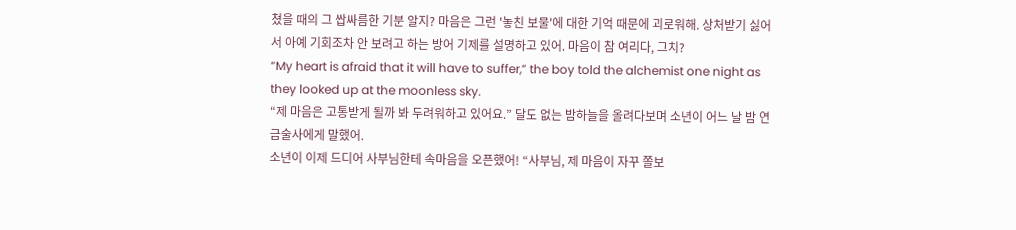쳤을 때의 그 쌉싸름한 기분 알지? 마음은 그런 '놓친 보물'에 대한 기억 때문에 괴로워해. 상처받기 싫어서 아예 기회조차 안 보려고 하는 방어 기제를 설명하고 있어. 마음이 참 여리다, 그치?
“My heart is afraid that it will have to suffer,” the boy told the alchemist one night as they looked up at the moonless sky.
“제 마음은 고통받게 될까 봐 두려워하고 있어요.” 달도 없는 밤하늘을 올려다보며 소년이 어느 날 밤 연금술사에게 말했어.
소년이 이제 드디어 사부님한테 속마음을 오픈했어! “사부님, 제 마음이 자꾸 쫄보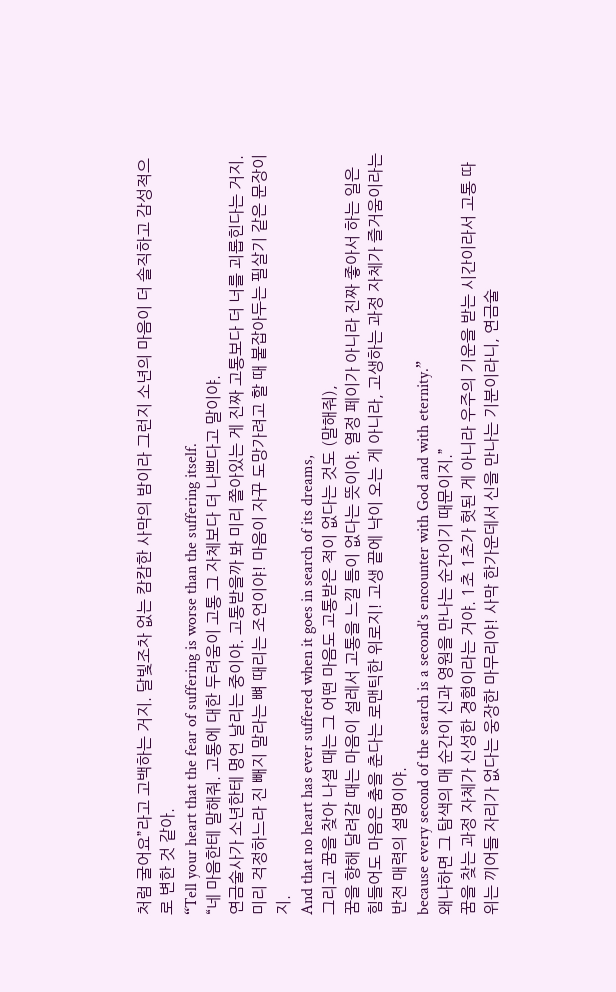처럼 굴어요”라고 고백하는 거지. 달빛조차 없는 캄캄한 사막의 밤이라 그런지 소년의 마음이 더 솔직하고 감성적으로 변한 것 같아.
“Tell your heart that the fear of suffering is worse than the suffering itself.
“네 마음한테 말해줘. 고통에 대한 두려움이 고통 그 자체보다 더 나쁘다고 말이야.
연금술사가 소년한테 명언 날리는 중이야. 고통받을까 봐 미리 쫄아있는 게 진짜 고통보다 더 너를 괴롭힌다는 거지. 미리 걱정하느라 진 빼지 말라는 뼈 때리는 조언이야! 마음이 자꾸 도망가려고 할 때 붙잡아두는 필살기 같은 문장이지.
And that no heart has ever suffered when it goes in search of its dreams,
그리고 꿈을 찾아 나설 때는 그 어떤 마음도 고통받은 적이 없다는 것도 (말해줘),
꿈을 향해 달려갈 때는 마음이 설레서 고통을 느낄 틈이 없다는 뜻이야. 열정 페이가 아니라 진짜 좋아서 하는 일은 힘들어도 마음은 춤을 춘다는 로맨틱한 위로지! 고생 끝에 낙이 오는 게 아니라, 고생하는 과정 자체가 즐거움이라는 반전 매력의 설명이야.
because every second of the search is a second’s encounter with God and with eternity.”
왜냐하면 그 탐색의 매 순간이 신과 영원을 만나는 순간이기 때문이지.”
꿈을 찾는 과정 자체가 신성한 경험이라는 거야. 1초 1초가 헛된 게 아니라 우주의 기운을 받는 시간이라서 고통 따위는 끼어들 자리가 없다는 웅장한 마무리야! 사막 한가운데서 신을 만나는 기분이라니, 연금술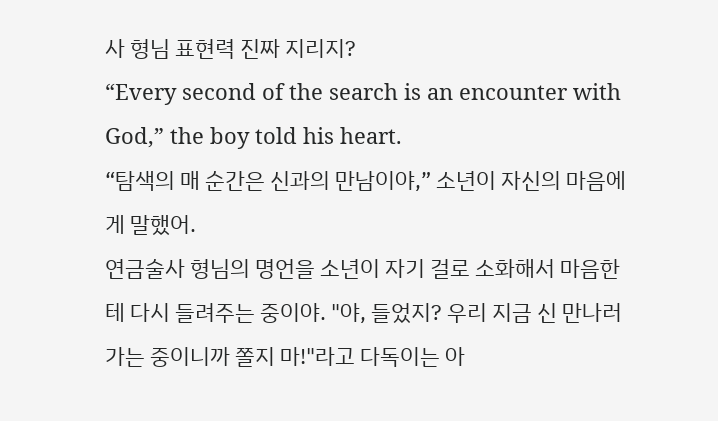사 형님 표현력 진짜 지리지?
“Every second of the search is an encounter with God,” the boy told his heart.
“탐색의 매 순간은 신과의 만남이야,” 소년이 자신의 마음에게 말했어.
연금술사 형님의 명언을 소년이 자기 걸로 소화해서 마음한테 다시 들려주는 중이야. "야, 들었지? 우리 지금 신 만나러 가는 중이니까 쫄지 마!"라고 다독이는 아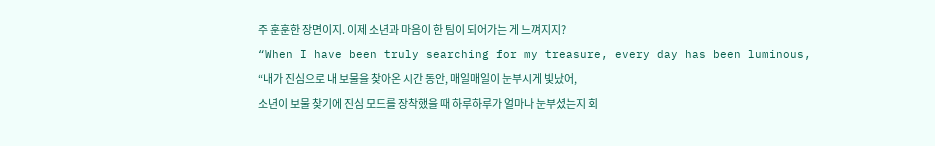주 훈훈한 장면이지. 이제 소년과 마음이 한 팀이 되어가는 게 느껴지지?
“When I have been truly searching for my treasure, every day has been luminous,
“내가 진심으로 내 보물을 찾아온 시간 동안, 매일매일이 눈부시게 빛났어,
소년이 보물 찾기에 진심 모드를 장착했을 때 하루하루가 얼마나 눈부셨는지 회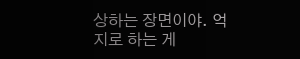상하는 장면이야. 억지로 하는 게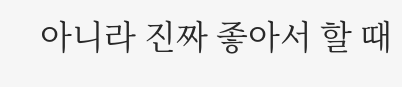아니라 진짜 좋아서 할 때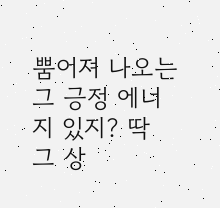뿜어져 나오는 그 긍정 에너지 있지? 딱 그 상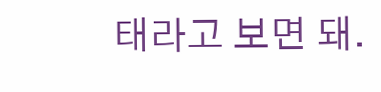태라고 보면 돼.